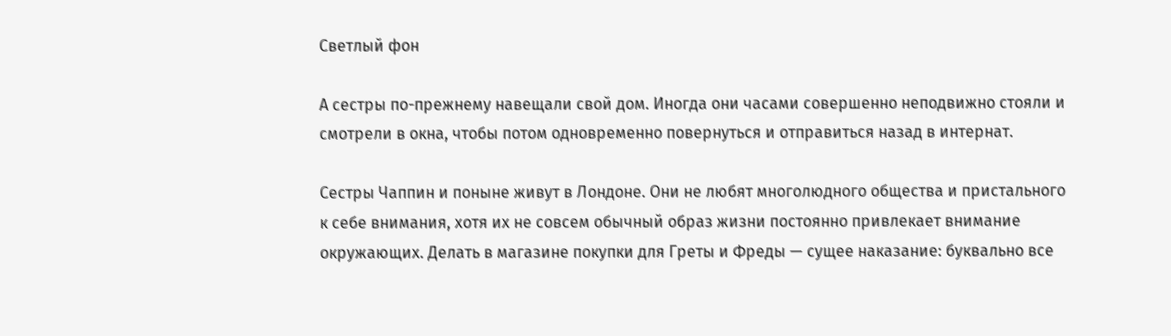Светлый фон

А сестры по-прежнему навещали свой дом. Иногда они часами совершенно неподвижно стояли и смотрели в окна, чтобы потом одновременно повернуться и отправиться назад в интернат.

Сестры Чаппин и поныне живут в Лондоне. Они не любят многолюдного общества и пристального к себе внимания, хотя их не совсем обычный образ жизни постоянно привлекает внимание окружающих. Делать в магазине покупки для Греты и Фреды — сущее наказание: буквально все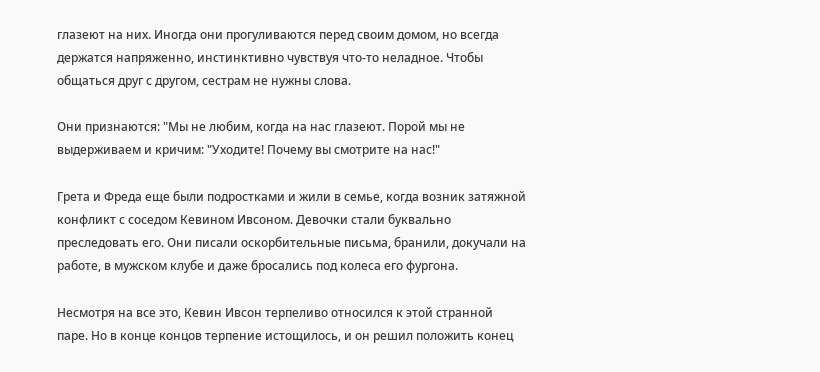глазеют на них. Иногда они прогуливаются перед своим домом, но всегда держатся напряженно, инстинктивно чувствуя что-то неладное. Чтобы общаться друг с другом, сестрам не нужны слова.

Они признаются: "Мы не любим, когда на нас глазеют. Порой мы не выдерживаем и кричим: "Уходите! Почему вы смотрите на нас!"

Грета и Фреда еще были подростками и жили в семье, когда возник затяжной конфликт с соседом Кевином Ивсоном. Девочки стали буквально преследовать его. Они писали оскорбительные письма, бранили, докучали на работе, в мужском клубе и даже бросались под колеса его фургона.

Несмотря на все это, Кевин Ивсон терпеливо относился к этой странной паре. Но в конце концов терпение истощилось, и он решил положить конец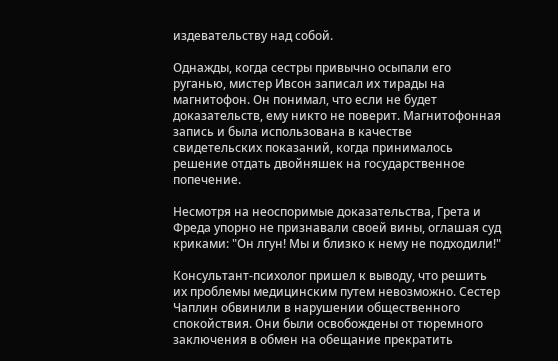издевательству над собой.

Однажды, когда сестры привычно осыпали его руганью, мистер Ивсон записал их тирады на магнитофон. Он понимал, что если не будет доказательств, ему никто не поверит. Магнитофонная запись и была использована в качестве свидетельских показаний, когда принималось решение отдать двойняшек на государственное попечение.

Несмотря на неоспоримые доказательства, Грета и Фреда упорно не признавали своей вины, оглашая суд криками: "Он лгун! Мы и близко к нему не подходили!"

Консультант-психолог пришел к выводу, что решить их проблемы медицинским путем невозможно. Сестер Чаплин обвинили в нарушении общественного спокойствия. Они были освобождены от тюремного заключения в обмен на обещание прекратить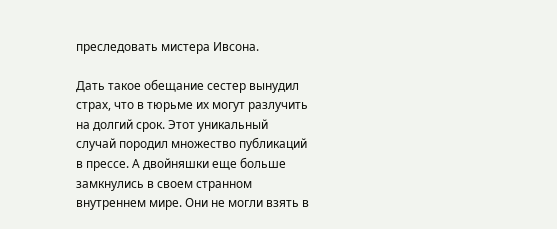преследовать мистера Ивсона.

Дать такое обещание сестер вынудил страх, что в тюрьме их могут разлучить на долгий срок. Этот уникальный случай породил множество публикаций в прессе. А двойняшки еще больше замкнулись в своем странном внутреннем мире. Они не могли взять в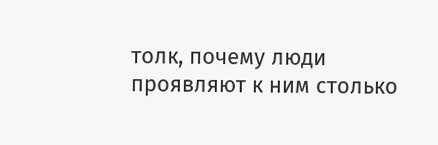толк, почему люди проявляют к ним столько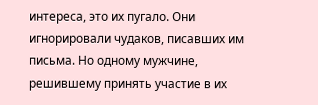интереса, это их пугало. Они игнорировали чудаков, писавших им письма. Но одному мужчине, решившему принять участие в их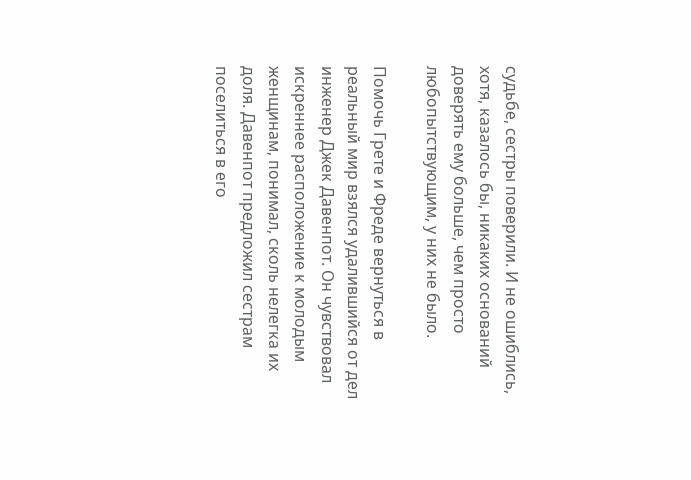судьбе, сестры поверили. И не ошиблись, хотя, казалось бы, никаких оснований доверять ему больше, чем просто любопытствующим, у них не было.

Помочь Грете и Фреде вернуться в реальный мир взялся удалившийся от дел инженер Джек Давенпот. Он чувствовал искреннее расположение к молодым женщинам, понимал, сколь нелегка их доля. Давенпот предложил сестрам поселиться в его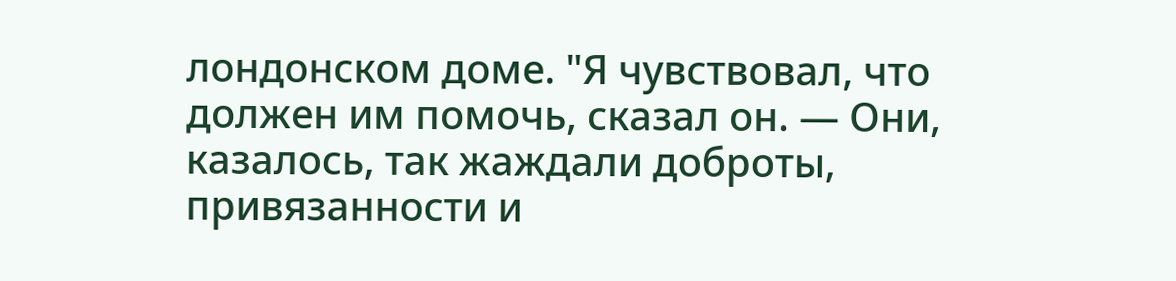лондонском доме. "Я чувствовал, что должен им помочь, сказал он. — Они, казалось, так жаждали доброты, привязанности и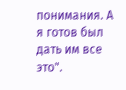понимания. А я готов был дать им все это".